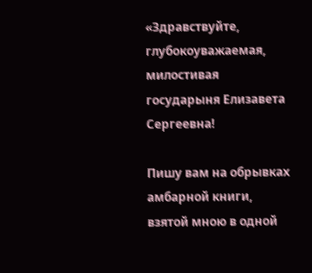«Здравствуйте, глубокоуважаемая, милостивая государыня Елизавета Сергеевна!

Пишу вам на обрывках амбарной книги, взятой мною в одной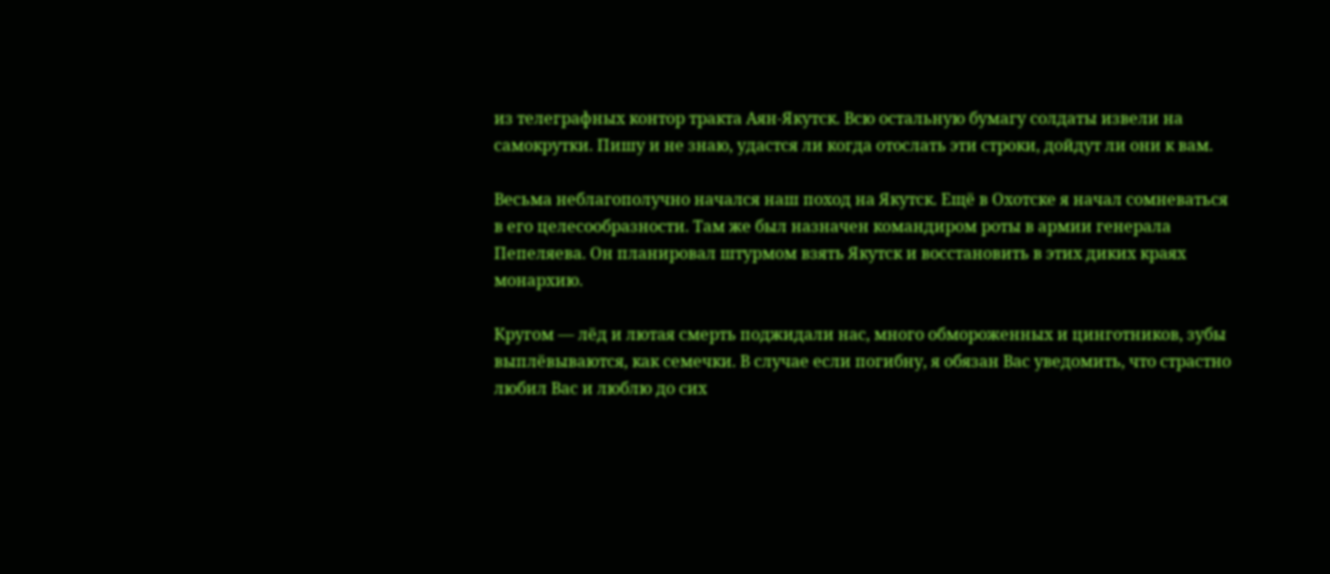из телеграфных контор тракта Аян-Якутск. Всю остальную бумагу солдаты извели на самокрутки. Пишу и не знаю, удастся ли когда отослать эти строки, дойдут ли они к вам.

Весьма неблагополучно начался наш поход на Якутск. Ещё в Охотске я начал сомневаться в его целесообразности. Там же был назначен командиром роты в армии генерала Пепеляева. Он планировал штурмом взять Якутск и восстановить в этих диких краях монархию.

Кругом — лёд и лютая смерть поджидали нас, много обмороженных и цинготников, зубы выплёвываются, как семечки. В случае если погибну, я обязан Вас уведомить, что страстно любил Вас и люблю до сих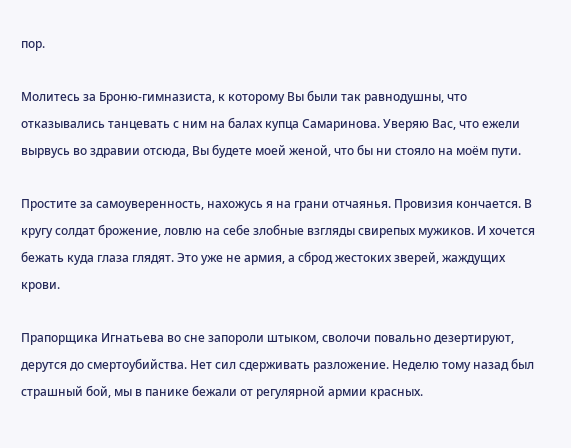пор.

Молитесь за Броню-гимназиста, к которому Вы были так равнодушны, что отказывались танцевать с ним на балах купца Самаринова. Уверяю Вас, что ежели вырвусь во здравии отсюда, Вы будете моей женой, что бы ни стояло на моём пути.

Простите за самоуверенность, нахожусь я на грани отчаянья. Провизия кончается. В кругу солдат брожение, ловлю на себе злобные взгляды свирепых мужиков. И хочется бежать куда глаза глядят. Это уже не армия, а сброд жестоких зверей, жаждущих крови.

Прапорщика Игнатьева во сне запороли штыком, сволочи повально дезертируют, дерутся до смертоубийства. Нет сил сдерживать разложение. Неделю тому назад был страшный бой, мы в панике бежали от регулярной армии красных.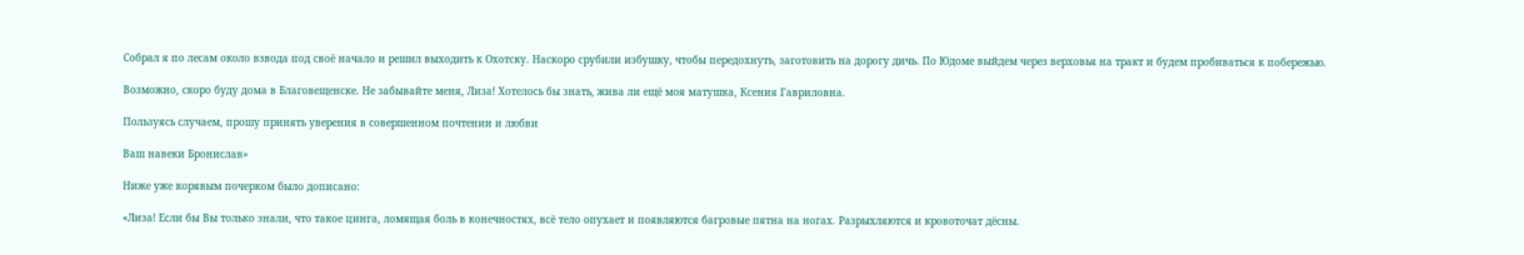Собрал я по лесам около взвода под своё начало и решил выходить к Охотску. Наскоро срубили избушку, чтобы передохнуть, заготовить на дорогу дичь. По Юдоме выйдем через верховья на тракт и будем пробиваться к побережью.

Возможно, скоро буду дома в Благовещенске. Не забывайте меня, Лиза! Хотелось бы знать, жива ли ещё моя матушка, Ксения Гавриловна.

Пользуясь случаем, прошу принять уверения в совершенном почтении и любви

Ваш навеки Бронислав»

Ниже уже корявым почерком было дописано:

«Лиза! Если бы Вы только знали, что такое цинга, ломящая боль в конечностях, всё тело опухает и появляются багровые пятна на ногах. Разрыхляются и кровоточат дёсны.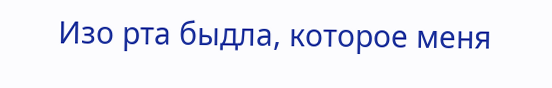Изо рта быдла, которое меня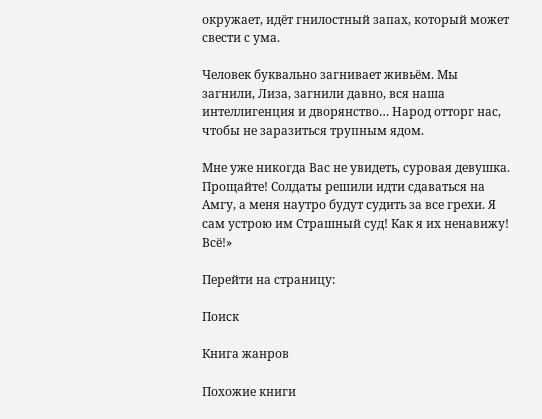окружает, идёт гнилостный запах, который может свести с ума.

Человек буквально загнивает живьём. Мы загнили, Лиза, загнили давно, вся наша интеллигенция и дворянство… Народ отторг нас, чтобы не заразиться трупным ядом.

Мне уже никогда Вас не увидеть, суровая девушка. Прощайте! Солдаты решили идти сдаваться на Амгу, а меня наутро будут судить за все грехи. Я сам устрою им Страшный суд! Как я их ненавижу! Всё!»

Перейти на страницу:

Поиск

Книга жанров

Похожие книги